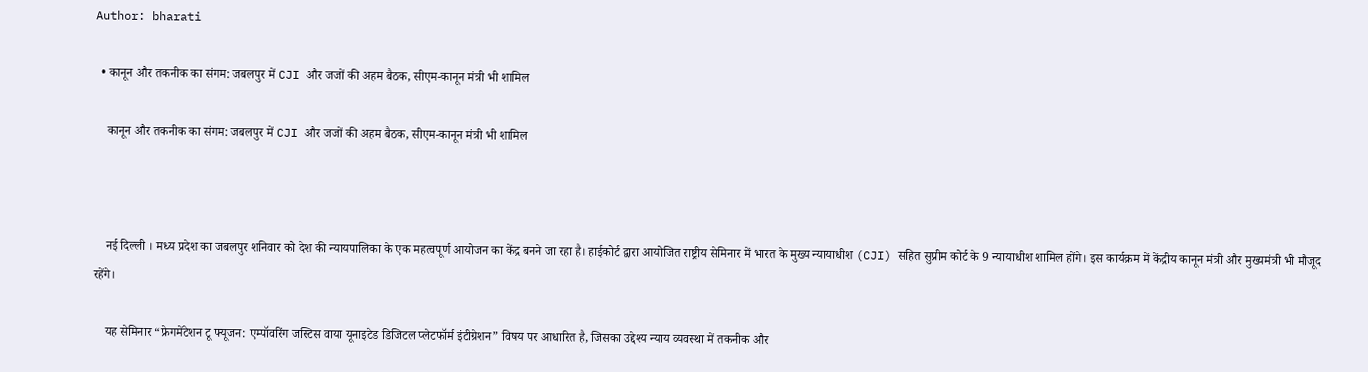Author: bharati

  • कानून और तकनीक का संगम: जबलपुर में CJI और जजों की अहम बैठक, सीएम-कानून मंत्री भी शामिल

    कानून और तकनीक का संगम: जबलपुर में CJI और जजों की अहम बैठक, सीएम-कानून मंत्री भी शामिल



    नई दिल्ली । मध्य प्रदेश का जबलपुर शनिवार को देश की न्यायपालिका के एक महत्वपूर्ण आयोजन का केंद्र बनने जा रहा है। हाईकोर्ट द्वारा आयोजित राष्ट्रीय सेमिनार में भारत के मुख्य न्यायाधीश (CJI) सहित सुप्रीम कोर्ट के 9 न्यायाधीश शामिल होंगे। इस कार्यक्रम में केंद्रीय कानून मंत्री और मुख्यमंत्री भी मौजूद रहेंगे।

    यह सेमिनार “फ्रेगमेंटेशन टू फ्यूजन: एम्पॉवरिंग जस्टिस वाया यूनाइटेड डिजिटल प्लेटफॉर्म इंटीग्रेशन” विषय पर आधारित है, जिसका उद्देश्य न्याय व्यवस्था में तकनीक और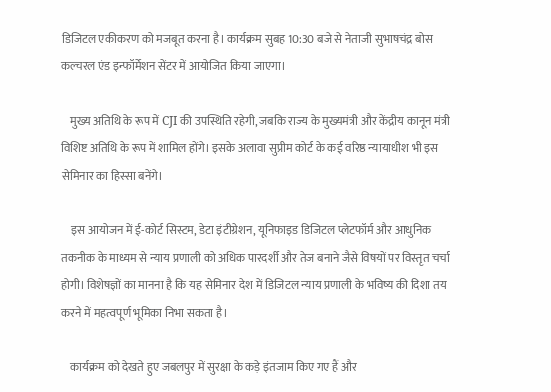डिजिटल एकीकरण को मजबूत करना है। कार्यक्रम सुबह 10:30 बजे से नेताजी सुभाषचंद्र बोस कल्चरल एंड इन्फॉर्मेशन सेंटर में आयोजित किया जाएगा।

    मुख्य अतिथि के रूप में CJI की उपस्थिति रहेगी, जबकि राज्य के मुख्यमंत्री और केंद्रीय कानून मंत्री विशिष्ट अतिथि के रूप में शामिल होंगे। इसके अलावा सुप्रीम कोर्ट के कई वरिष्ठ न्यायाधीश भी इस सेमिनार का हिस्सा बनेंगे।

    इस आयोजन में ई-कोर्ट सिस्टम, डेटा इंटीग्रेशन, यूनिफाइड डिजिटल प्लेटफॉर्म और आधुनिक तकनीक के माध्यम से न्याय प्रणाली को अधिक पारदर्शी और तेज बनाने जैसे विषयों पर विस्तृत चर्चा होगी। विशेषज्ञों का मानना है कि यह सेमिनार देश में डिजिटल न्याय प्रणाली के भविष्य की दिशा तय करने में महत्वपूर्ण भूमिका निभा सकता है।

    कार्यक्रम को देखते हुए जबलपुर में सुरक्षा के कड़े इंतजाम किए गए हैं और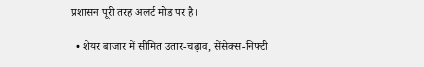प्रशासन पूरी तरह अलर्ट मोड पर है।

  • शेयर बाजार में सीमित उतार-चढ़ाव, सेंसेक्स-निफ्टी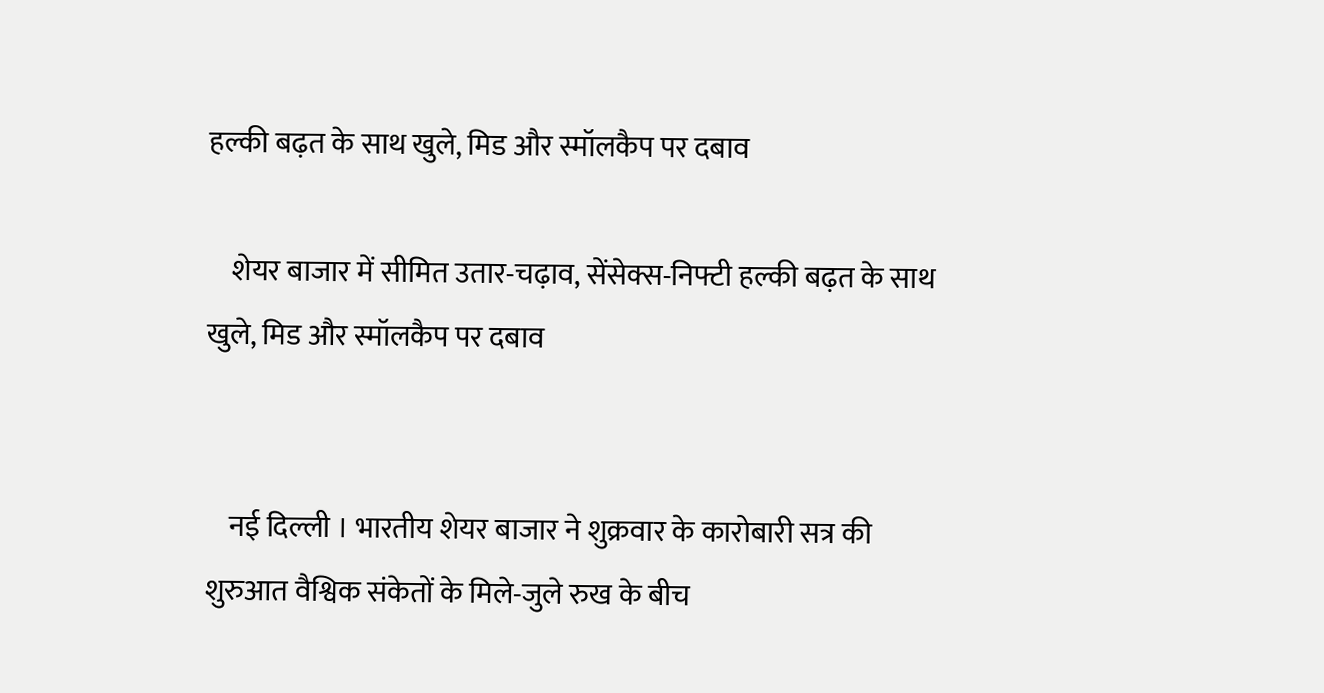हल्की बढ़त के साथ खुले, मिड और स्मॉलकैप पर दबाव

    शेयर बाजार में सीमित उतार-चढ़ाव, सेंसेक्स-निफ्टी हल्की बढ़त के साथ खुले, मिड और स्मॉलकैप पर दबाव


    नई दिल्ली । भारतीय शेयर बाजार ने शुक्रवार के कारोबारी सत्र की शुरुआत वैश्विक संकेतों के मिले-जुले रुख के बीच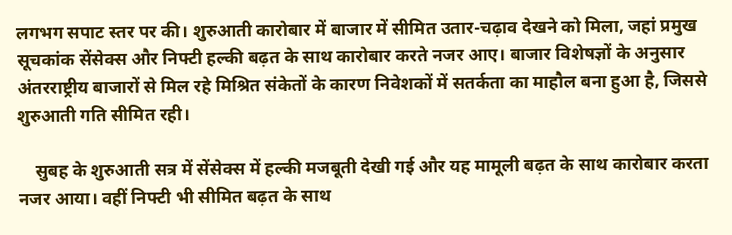लगभग सपाट स्तर पर की। शुरुआती कारोबार में बाजार में सीमित उतार-चढ़ाव देखने को मिला, जहां प्रमुख सूचकांक सेंसेक्स और निफ्टी हल्की बढ़त के साथ कारोबार करते नजर आए। बाजार विशेषज्ञों के अनुसार अंतरराष्ट्रीय बाजारों से मिल रहे मिश्रित संकेतों के कारण निवेशकों में सतर्कता का माहौल बना हुआ है, जिससे शुरुआती गति सीमित रही।

    सुबह के शुरुआती सत्र में सेंसेक्स में हल्की मजबूती देखी गई और यह मामूली बढ़त के साथ कारोबार करता नजर आया। वहीं निफ्टी भी सीमित बढ़त के साथ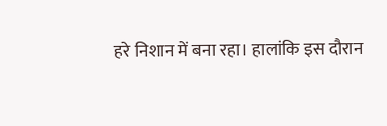हरे निशान में बना रहा। हालांकि इस दौरान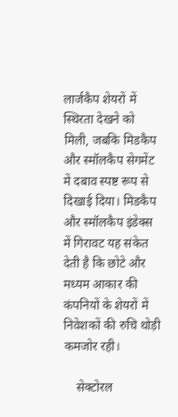लार्जकैप शेयरों में स्थिरता देखने को मिली, जबकि मिडकैप और स्मॉलकैप सेगमेंट में दबाव स्पष्ट रूप से दिखाई दिया। मिडकैप और स्मॉलकैप इंडेक्स में गिरावट यह संकेत देती है कि छोटे और मध्यम आकार की कंपनियों के शेयरों में निवेशकों की रुचि थोड़ी कमजोर रही।

    सेक्टोरल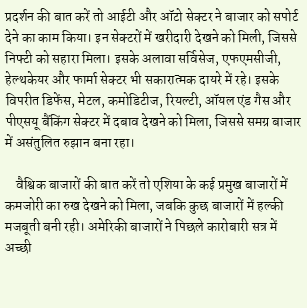प्रदर्शन की बात करें तो आईटी और ऑटो सेक्टर ने बाजार को सपोर्ट देने का काम किया। इन सेक्टरों में खरीदारी देखने को मिली, जिससे निफ्टी को सहारा मिला। इसके अलावा सर्विसेज, एफएमसीजी, हेल्थकेयर और फार्मा सेक्टर भी सकारात्मक दायरे में रहे। इसके विपरीत डिफेंस, मेटल, कमोडिटीज, रियल्टी, ऑयल एंड गैस और पीएसयू बैंकिंग सेक्टर में दबाव देखने को मिला, जिससे समग्र बाजार में असंतुलित रुझान बना रहा।

    वैश्विक बाजारों की बात करें तो एशिया के कई प्रमुख बाजारों में कमजोरी का रुख देखने को मिला, जबकि कुछ बाजारों में हल्की मजबूती बनी रही। अमेरिकी बाजारों ने पिछले कारोबारी सत्र में अच्छी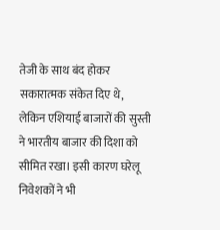तेजी के साथ बंद होकर सकारात्मक संकेत दिए थे, लेकिन एशियाई बाजारों की सुस्ती ने भारतीय बाजार की दिशा को सीमित रखा। इसी कारण घरेलू निवेशकों ने भी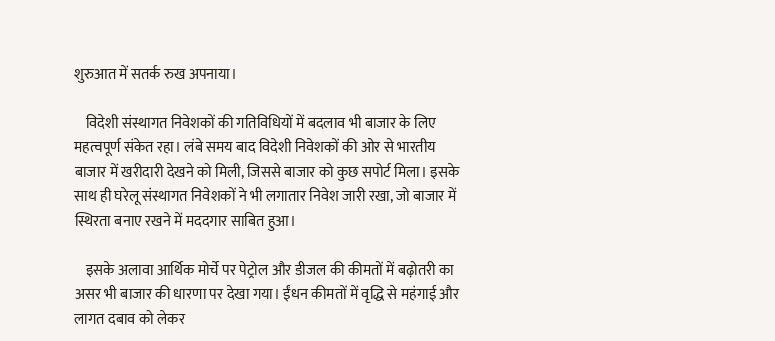शुरुआत में सतर्क रुख अपनाया।

    विदेशी संस्थागत निवेशकों की गतिविधियों में बदलाव भी बाजार के लिए महत्वपूर्ण संकेत रहा। लंबे समय बाद विदेशी निवेशकों की ओर से भारतीय बाजार में खरीदारी देखने को मिली, जिससे बाजार को कुछ सपोर्ट मिला। इसके साथ ही घरेलू संस्थागत निवेशकों ने भी लगातार निवेश जारी रखा, जो बाजार में स्थिरता बनाए रखने में मददगार साबित हुआ।

    इसके अलावा आर्थिक मोर्चे पर पेट्रोल और डीजल की कीमतों में बढ़ोतरी का असर भी बाजार की धारणा पर देखा गया। ईंधन कीमतों में वृद्धि से महंगाई और लागत दबाव को लेकर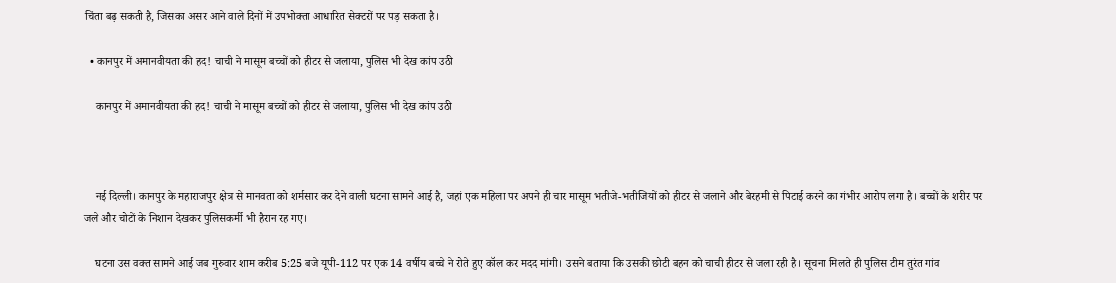चिंता बढ़ सकती है, जिसका असर आने वाले दिनों में उपभोक्ता आधारित सेक्टरों पर पड़ सकता है।

  • कानपुर में अमानवीयता की हद! चाची ने मासूम बच्चों को हीटर से जलाया, पुलिस भी देख कांप उठी

    कानपुर में अमानवीयता की हद! चाची ने मासूम बच्चों को हीटर से जलाया, पुलिस भी देख कांप उठी



    नई दिल्ली। कानपुर के महाराजपुर क्षेत्र से मानवता को शर्मसार कर देने वाली घटना सामने आई है, जहां एक महिला पर अपने ही चार मासूम भतीजे-भतीजियों को हीटर से जलाने और बेरहमी से पिटाई करने का गंभीर आरोप लगा है। बच्चों के शरीर पर जले और चोटों के निशान देखकर पुलिसकर्मी भी हैरान रह गए।

    घटना उस वक्त सामने आई जब गुरुवार शाम करीब 5:25 बजे यूपी-112 पर एक 14 वर्षीय बच्चे ने रोते हुए कॉल कर मदद मांगी। उसने बताया कि उसकी छोटी बहन को चाची हीटर से जला रही है। सूचना मिलते ही पुलिस टीम तुरंत गांव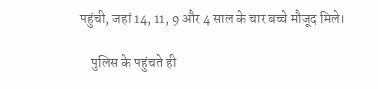पहुंची, जहां 14, 11, 9 और 4 साल के चार बच्चे मौजूद मिले।

    पुलिस के पहुंचते ही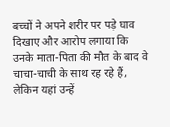बच्चों ने अपने शरीर पर पड़े घाव दिखाए और आरोप लगाया कि उनके माता-पिता की मौत के बाद वे चाचा-चाची के साथ रह रहे हैं, लेकिन यहां उन्हें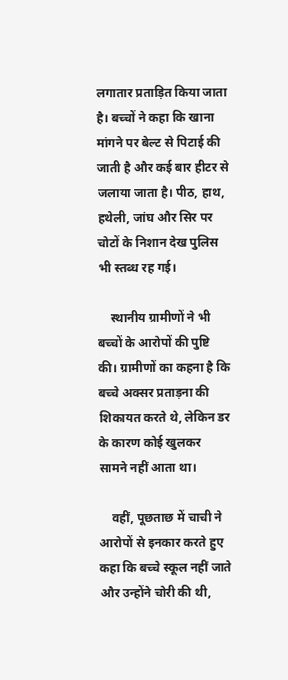लगातार प्रताड़ित किया जाता है। बच्चों ने कहा कि खाना मांगने पर बेल्ट से पिटाई की जाती है और कई बार हीटर से जलाया जाता है। पीठ, हाथ, हथेली, जांघ और सिर पर चोटों के निशान देख पुलिस भी स्तब्ध रह गई।

    स्थानीय ग्रामीणों ने भी बच्चों के आरोपों की पुष्टि की। ग्रामीणों का कहना है कि बच्चे अक्सर प्रताड़ना की शिकायत करते थे, लेकिन डर के कारण कोई खुलकर सामने नहीं आता था।

    वहीं, पूछताछ में चाची ने आरोपों से इनकार करते हुए कहा कि बच्चे स्कूल नहीं जाते और उन्होंने चोरी की थी,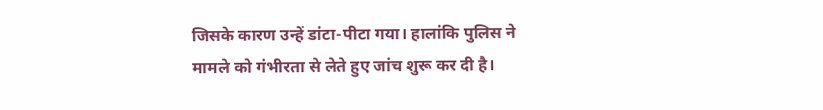जिसके कारण उन्हें डांटा-पीटा गया। हालांकि पुलिस ने मामले को गंभीरता से लेते हुए जांच शुरू कर दी है।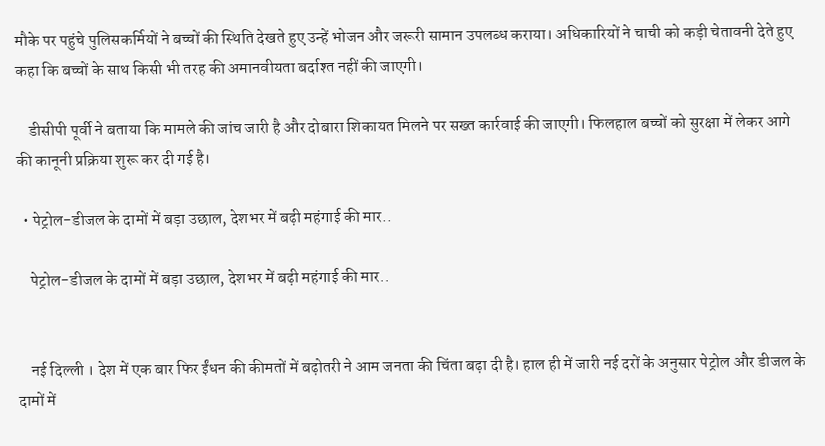मौके पर पहुंचे पुलिसकर्मियों ने बच्चों की स्थिति देखते हुए उन्हें भोजन और जरूरी सामान उपलब्ध कराया। अधिकारियों ने चाची को कड़ी चेतावनी देते हुए कहा कि बच्चों के साथ किसी भी तरह की अमानवीयता बर्दाश्त नहीं की जाएगी।

    डीसीपी पूर्वी ने बताया कि मामले की जांच जारी है और दोबारा शिकायत मिलने पर सख्त कार्रवाई की जाएगी। फिलहाल बच्चों को सुरक्षा में लेकर आगे की कानूनी प्रक्रिया शुरू कर दी गई है।

  • पेट्रोल-डीजल के दामों में बड़ा उछाल, देशभर में बढ़ी महंगाई की मार..

    पेट्रोल-डीजल के दामों में बड़ा उछाल, देशभर में बढ़ी महंगाई की मार..


    नई दिल्ली । देश में एक बार फिर ईंधन की कीमतों में बढ़ोतरी ने आम जनता की चिंता बढ़ा दी है। हाल ही में जारी नई दरों के अनुसार पेट्रोल और डीजल के दामों में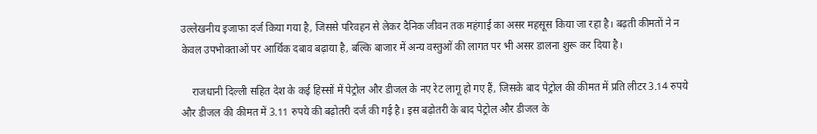उल्लेखनीय इजाफा दर्ज किया गया है, जिससे परिवहन से लेकर दैनिक जीवन तक महंगाई का असर महसूस किया जा रहा है। बढ़ती कीमतों ने न केवल उपभोक्ताओं पर आर्थिक दबाव बढ़ाया है, बल्कि बाजार में अन्य वस्तुओं की लागत पर भी असर डालना शुरू कर दिया है।

    राजधानी दिल्ली सहित देश के कई हिस्सों में पेट्रोल और डीजल के नए रेट लागू हो गए हैं, जिसके बाद पेट्रोल की कीमत में प्रति लीटर 3.14 रुपये और डीजल की कीमत में 3.11 रुपये की बढ़ोतरी दर्ज की गई है। इस बढ़ोतरी के बाद पेट्रोल और डीजल के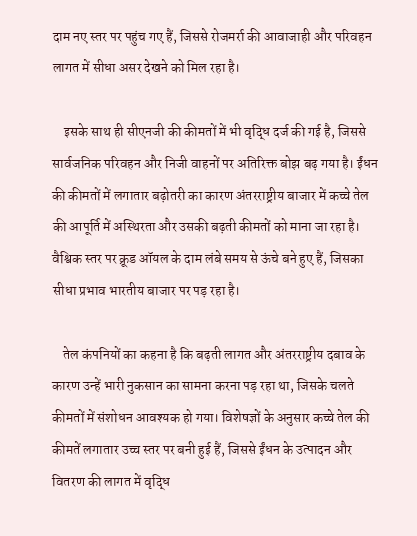दाम नए स्तर पर पहुंच गए हैं, जिससे रोजमर्रा की आवाजाही और परिवहन लागत में सीधा असर देखने को मिल रहा है।

    इसके साथ ही सीएनजी की कीमतों में भी वृद्धि दर्ज की गई है, जिससे सार्वजनिक परिवहन और निजी वाहनों पर अतिरिक्त बोझ बढ़ गया है। ईंधन की कीमतों में लगातार बढ़ोतरी का कारण अंतरराष्ट्रीय बाजार में कच्चे तेल की आपूर्ति में अस्थिरता और उसकी बढ़ती कीमतों को माना जा रहा है। वैश्विक स्तर पर क्रूड ऑयल के दाम लंबे समय से ऊंचे बने हुए हैं, जिसका सीधा प्रभाव भारतीय बाजार पर पड़ रहा है।

    तेल कंपनियों का कहना है कि बढ़ती लागत और अंतरराष्ट्रीय दबाव के कारण उन्हें भारी नुकसान का सामना करना पड़ रहा था, जिसके चलते कीमतों में संशोधन आवश्यक हो गया। विशेषज्ञों के अनुसार कच्चे तेल की कीमतें लगातार उच्च स्तर पर बनी हुई हैं, जिससे ईंधन के उत्पादन और वितरण की लागत में वृद्धि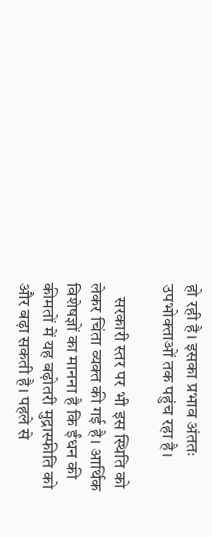हो रही है। इसका प्रभाव अंततः उपभोक्ताओं तक पहुंच रहा है।

    सरकारी स्तर पर भी इस स्थिति को लेकर चिंता व्यक्त की गई है। आर्थिक विशेषज्ञों का मानना है कि ईंधन की कीमतों में यह बढ़ोतरी मुद्रास्फीति को और बढ़ा सकती है। पहले से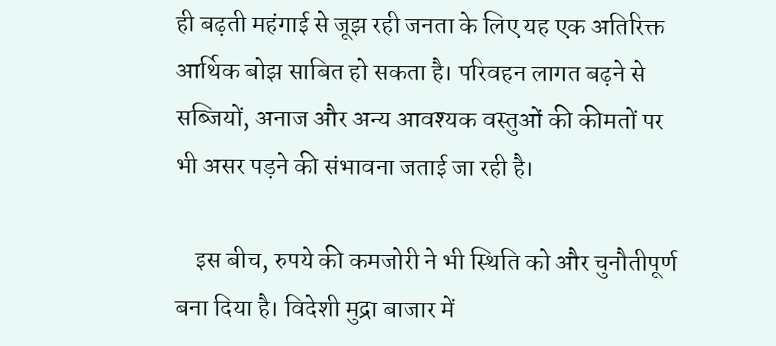ही बढ़ती महंगाई से जूझ रही जनता के लिए यह एक अतिरिक्त आर्थिक बोझ साबित हो सकता है। परिवहन लागत बढ़ने से सब्जियों, अनाज और अन्य आवश्यक वस्तुओं की कीमतों पर भी असर पड़ने की संभावना जताई जा रही है।

    इस बीच, रुपये की कमजोरी ने भी स्थिति को और चुनौतीपूर्ण बना दिया है। विदेशी मुद्रा बाजार में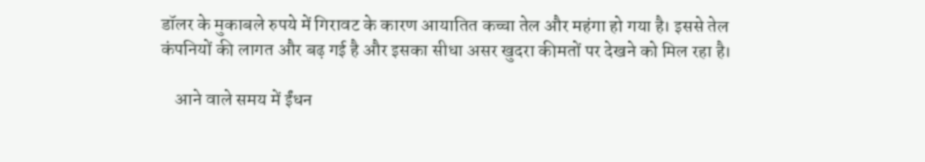डॉलर के मुकाबले रुपये में गिरावट के कारण आयातित कच्चा तेल और महंगा हो गया है। इससे तेल कंपनियों की लागत और बढ़ गई है और इसका सीधा असर खुदरा कीमतों पर देखने को मिल रहा है।

    आने वाले समय में ईंधन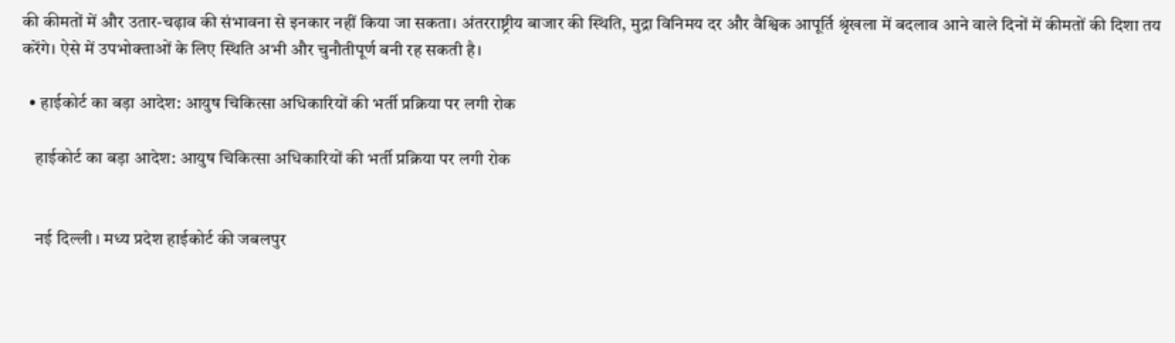की कीमतों में और उतार-चढ़ाव की संभावना से इनकार नहीं किया जा सकता। अंतरराष्ट्रीय बाजार की स्थिति, मुद्रा विनिमय दर और वैश्विक आपूर्ति श्रृंखला में बदलाव आने वाले दिनों में कीमतों की दिशा तय करेंगे। ऐसे में उपभोक्ताओं के लिए स्थिति अभी और चुनौतीपूर्ण बनी रह सकती है।

  • हाईकोर्ट का बड़ा आदेश: आयुष चिकित्सा अधिकारियों की भर्ती प्रक्रिया पर लगी रोक

    हाईकोर्ट का बड़ा आदेश: आयुष चिकित्सा अधिकारियों की भर्ती प्रक्रिया पर लगी रोक


    नई दिल्ली । मध्य प्रदेश हाईकोर्ट की जबलपुर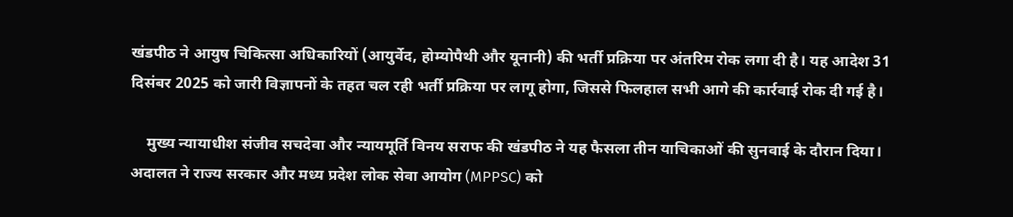खंडपीठ ने आयुष चिकित्सा अधिकारियों (आयुर्वेद, होम्योपैथी और यूनानी) की भर्ती प्रक्रिया पर अंतरिम रोक लगा दी है। यह आदेश 31 दिसंबर 2025 को जारी विज्ञापनों के तहत चल रही भर्ती प्रक्रिया पर लागू होगा, जिससे फिलहाल सभी आगे की कार्रवाई रोक दी गई है।

    मुख्य न्यायाधीश संजीव सचदेवा और न्यायमूर्ति विनय सराफ की खंडपीठ ने यह फैसला तीन याचिकाओं की सुनवाई के दौरान दिया। अदालत ने राज्य सरकार और मध्य प्रदेश लोक सेवा आयोग (MPPSC) को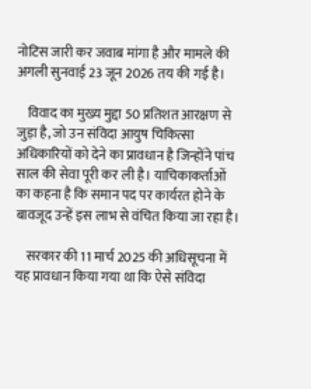नोटिस जारी कर जवाब मांगा है और मामले की अगली सुनवाई 23 जून 2026 तय की गई है।

    विवाद का मुख्य मुद्दा 50 प्रतिशत आरक्षण से जुड़ा है, जो उन संविदा आयुष चिकित्सा अधिकारियों को देने का प्रावधान है जिन्होंने पांच साल की सेवा पूरी कर ली है। याचिकाकर्ताओं का कहना है कि समान पद पर कार्यरत होने के बावजूद उन्हें इस लाभ से वंचित किया जा रहा है।

    सरकार की 11 मार्च 2025 की अधिसूचना में यह प्रावधान किया गया था कि ऐसे संविदा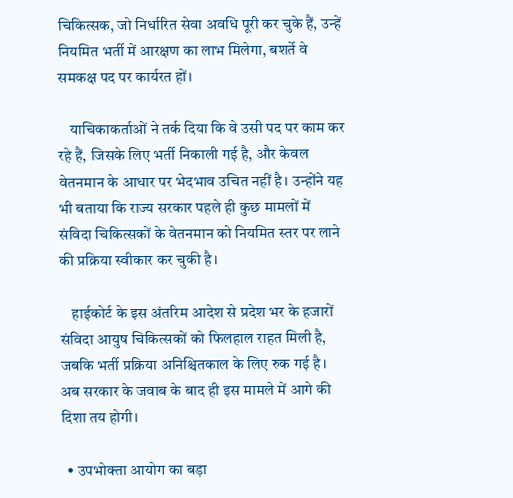चिकित्सक, जो निर्धारित सेवा अवधि पूरी कर चुके हैं, उन्हें नियमित भर्ती में आरक्षण का लाभ मिलेगा, बशर्ते वे समकक्ष पद पर कार्यरत हों।

    याचिकाकर्ताओं ने तर्क दिया कि वे उसी पद पर काम कर रहे हैं, जिसके लिए भर्ती निकाली गई है, और केवल वेतनमान के आधार पर भेदभाव उचित नहीं है। उन्होंने यह भी बताया कि राज्य सरकार पहले ही कुछ मामलों में संविदा चिकित्सकों के वेतनमान को नियमित स्तर पर लाने की प्रक्रिया स्वीकार कर चुकी है।

    हाईकोर्ट के इस अंतरिम आदेश से प्रदेश भर के हजारों संविदा आयुष चिकित्सकों को फिलहाल राहत मिली है, जबकि भर्ती प्रक्रिया अनिश्चितकाल के लिए रुक गई है। अब सरकार के जवाब के बाद ही इस मामले में आगे की दिशा तय होगी।

  • उपभोक्ता आयोग का बड़ा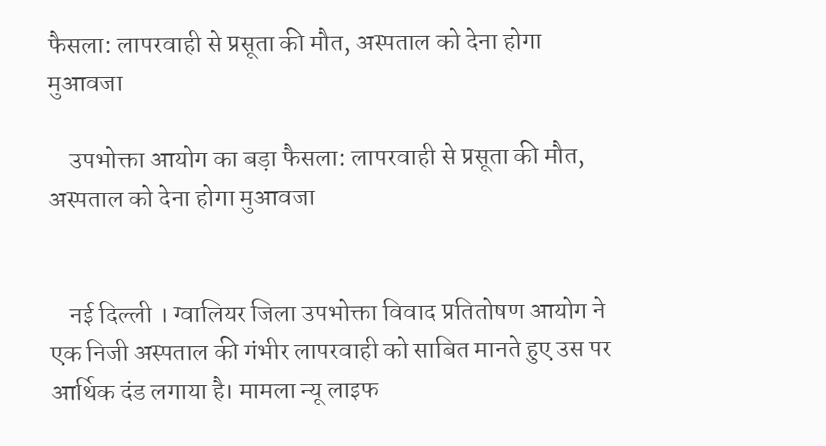फैसला: लापरवाही से प्रसूता की मौत, अस्पताल को देना होगा मुआवजा

    उपभोक्ता आयोग का बड़ा फैसला: लापरवाही से प्रसूता की मौत, अस्पताल को देना होगा मुआवजा


    नई दिल्ली । ग्वालियर जिला उपभोक्ता विवाद प्रतितोषण आयोग ने एक निजी अस्पताल की गंभीर लापरवाही को साबित मानते हुए उस पर आर्थिक दंड लगाया है। मामला न्यू लाइफ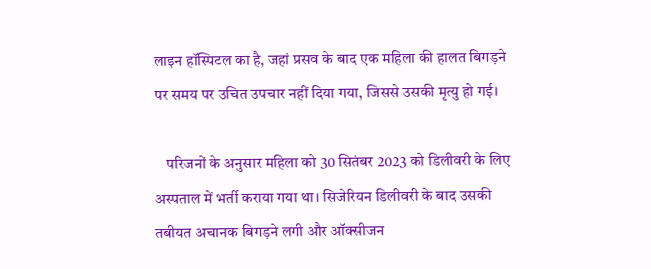लाइन हॉस्पिटल का है, जहां प्रसव के बाद एक महिला की हालत बिगड़ने पर समय पर उचित उपचार नहीं दिया गया, जिससे उसकी मृत्यु हो गई।

    परिजनों के अनुसार महिला को 30 सितंबर 2023 को डिलीवरी के लिए अस्पताल में भर्ती कराया गया था। सिजेरियन डिलीवरी के बाद उसकी तबीयत अचानक बिगड़ने लगी और ऑक्सीजन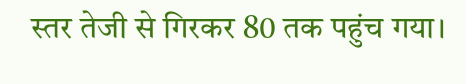स्तर तेजी से गिरकर 80 तक पहुंच गया।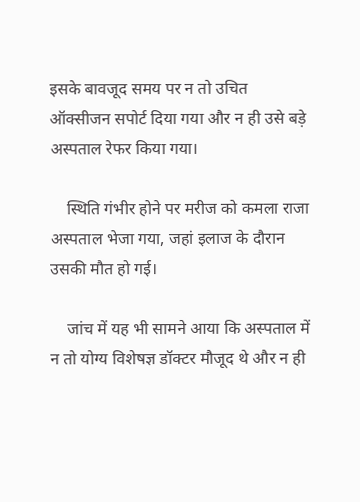इसके बावजूद समय पर न तो उचित ऑक्सीजन सपोर्ट दिया गया और न ही उसे बड़े अस्पताल रेफर किया गया।

    स्थिति गंभीर होने पर मरीज को कमला राजा अस्पताल भेजा गया, जहां इलाज के दौरान उसकी मौत हो गई।

    जांच में यह भी सामने आया कि अस्पताल में न तो योग्य विशेषज्ञ डॉक्टर मौजूद थे और न ही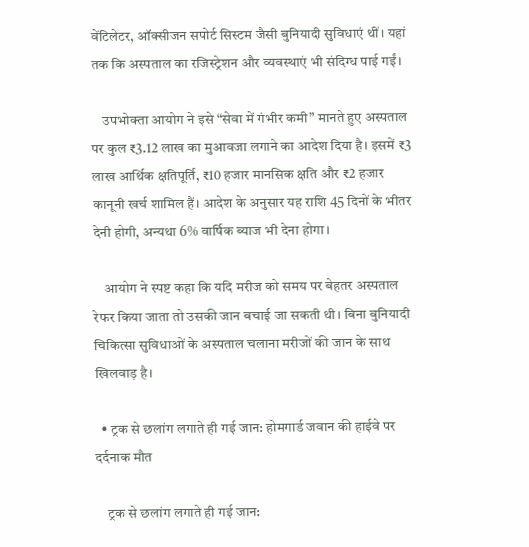वेंटिलेटर, ऑक्सीजन सपोर्ट सिस्टम जैसी बुनियादी सुविधाएं थीं। यहां तक कि अस्पताल का रजिस्ट्रेशन और व्यवस्थाएं भी संदिग्ध पाई गईं।

    उपभोक्ता आयोग ने इसे “सेवा में गंभीर कमी” मानते हुए अस्पताल पर कुल ₹3.12 लाख का मुआवजा लगाने का आदेश दिया है। इसमें ₹3 लाख आर्थिक क्षतिपूर्ति, ₹10 हजार मानसिक क्षति और ₹2 हजार कानूनी खर्च शामिल हैं। आदेश के अनुसार यह राशि 45 दिनों के भीतर देनी होगी, अन्यथा 6% वार्षिक ब्याज भी देना होगा।

    आयोग ने स्पष्ट कहा कि यदि मरीज को समय पर बेहतर अस्पताल रेफर किया जाता तो उसकी जान बचाई जा सकती थी। बिना बुनियादी चिकित्सा सुविधाओं के अस्पताल चलाना मरीजों की जान के साथ खिलवाड़ है।

  • ट्रक से छलांग लगाते ही गई जान: होमगार्ड जवान की हाईवे पर दर्दनाक मौत

    ट्रक से छलांग लगाते ही गई जान: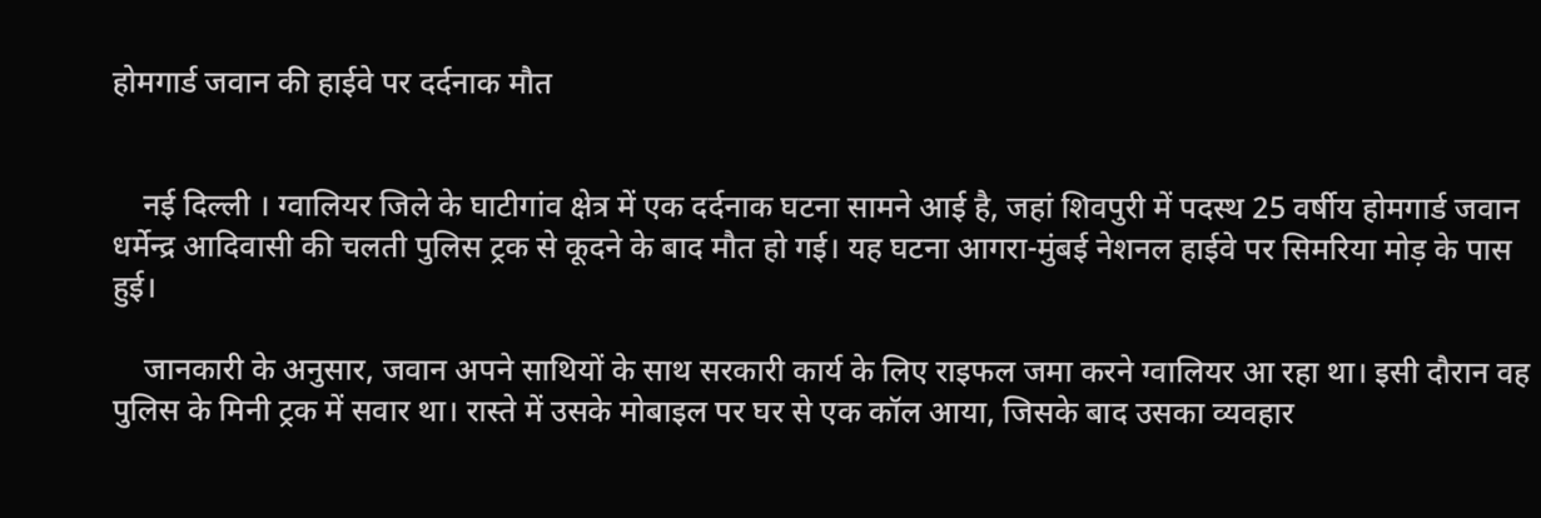होमगार्ड जवान की हाईवे पर दर्दनाक मौत


    नई दिल्ली । ग्वालियर जिले के घाटीगांव क्षेत्र में एक दर्दनाक घटना सामने आई है, जहां शिवपुरी में पदस्थ 25 वर्षीय होमगार्ड जवान धर्मेन्द्र आदिवासी की चलती पुलिस ट्रक से कूदने के बाद मौत हो गई। यह घटना आगरा-मुंबई नेशनल हाईवे पर सिमरिया मोड़ के पास हुई।

    जानकारी के अनुसार, जवान अपने साथियों के साथ सरकारी कार्य के लिए राइफल जमा करने ग्वालियर आ रहा था। इसी दौरान वह पुलिस के मिनी ट्रक में सवार था। रास्ते में उसके मोबाइल पर घर से एक कॉल आया, जिसके बाद उसका व्यवहार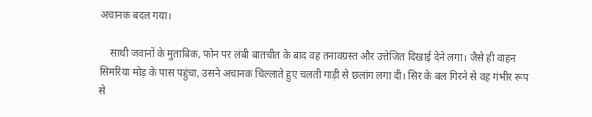अचानक बदल गया।

    साथी जवानों के मुताबिक, फोन पर लंबी बातचीत के बाद वह तनावग्रस्त और उत्तेजित दिखाई देने लगा। जैसे ही वाहन सिमरिया मोड़ के पास पहुंचा, उसने अचानक चिल्लाते हुए चलती गाड़ी से छलांग लगा दी। सिर के बल गिरने से वह गंभीर रूप से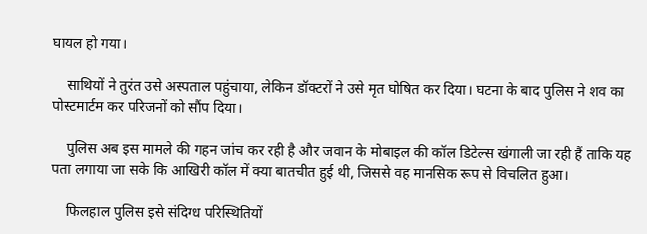घायल हो गया।

    साथियों ने तुरंत उसे अस्पताल पहुंचाया, लेकिन डॉक्टरों ने उसे मृत घोषित कर दिया। घटना के बाद पुलिस ने शव का पोस्टमार्टम कर परिजनों को सौंप दिया।

    पुलिस अब इस मामले की गहन जांच कर रही है और जवान के मोबाइल की कॉल डिटेल्स खंगाली जा रही हैं ताकि यह पता लगाया जा सके कि आखिरी कॉल में क्या बातचीत हुई थी, जिससे वह मानसिक रूप से विचलित हुआ।

    फिलहाल पुलिस इसे संदिग्ध परिस्थितियों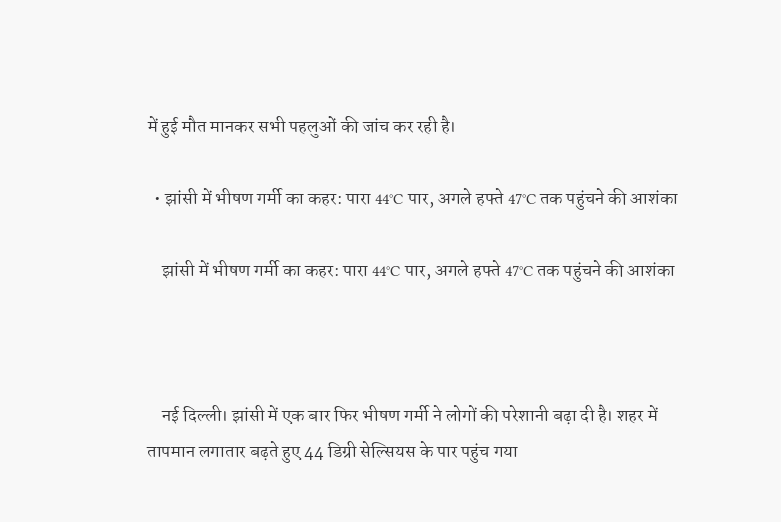में हुई मौत मानकर सभी पहलुओं की जांच कर रही है।

  • झांसी में भीषण गर्मी का कहर: पारा 44°C पार, अगले हफ्ते 47°C तक पहुंचने की आशंका

    झांसी में भीषण गर्मी का कहर: पारा 44°C पार, अगले हफ्ते 47°C तक पहुंचने की आशंका



    नई दिल्ली। झांसी में एक बार फिर भीषण गर्मी ने लोगों की परेशानी बढ़ा दी है। शहर में तापमान लगातार बढ़ते हुए 44 डिग्री सेल्सियस के पार पहुंच गया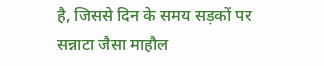है, जिससे दिन के समय सड़कों पर सन्नाटा जैसा माहौल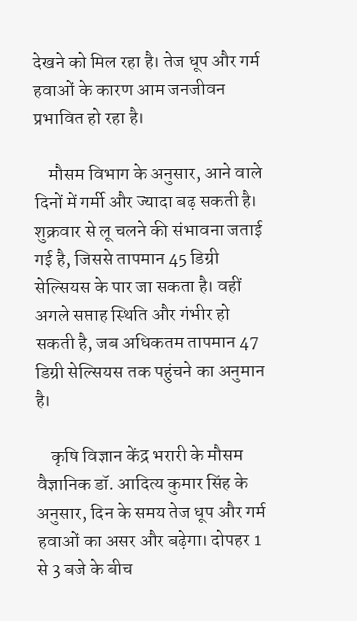देखने को मिल रहा है। तेज धूप और गर्म हवाओं के कारण आम जनजीवन प्रभावित हो रहा है।

    मौसम विभाग के अनुसार, आने वाले दिनों में गर्मी और ज्यादा बढ़ सकती है। शुक्रवार से लू चलने की संभावना जताई गई है, जिससे तापमान 45 डिग्री सेल्सियस के पार जा सकता है। वहीं अगले सप्ताह स्थिति और गंभीर हो सकती है, जब अधिकतम तापमान 47 डिग्री सेल्सियस तक पहुंचने का अनुमान है।

    कृषि विज्ञान केंद्र भरारी के मौसम वैज्ञानिक डॉ. आदित्य कुमार सिंह के अनुसार, दिन के समय तेज धूप और गर्म हवाओं का असर और बढ़ेगा। दोपहर 1 से 3 बजे के बीच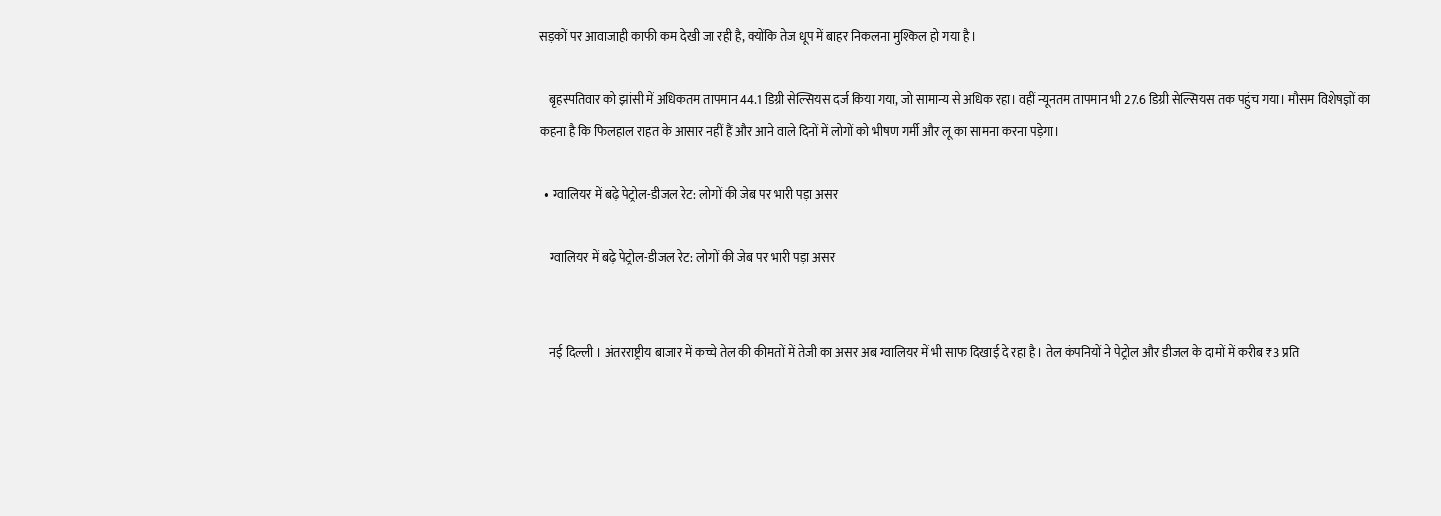सड़कों पर आवाजाही काफी कम देखी जा रही है, क्योंकि तेज धूप में बाहर निकलना मुश्किल हो गया है।

    बृहस्पतिवार को झांसी में अधिकतम तापमान 44.1 डिग्री सेल्सियस दर्ज किया गया, जो सामान्य से अधिक रहा। वहीं न्यूनतम तापमान भी 27.6 डिग्री सेल्सियस तक पहुंच गया। मौसम विशेषज्ञों का कहना है कि फिलहाल राहत के आसार नहीं हैं और आने वाले दिनों में लोगों को भीषण गर्मी और लू का सामना करना पड़ेगा।

  • ग्वालियर में बढ़े पेट्रोल-डीजल रेट: लोगों की जेब पर भारी पड़ा असर

    ग्वालियर में बढ़े पेट्रोल-डीजल रेट: लोगों की जेब पर भारी पड़ा असर


    नई दिल्ली । अंतरराष्ट्रीय बाजार में कच्चे तेल की कीमतों में तेजी का असर अब ग्वालियर में भी साफ दिखाई दे रहा है। तेल कंपनियों ने पेट्रोल और डीजल के दामों में करीब ₹3 प्रति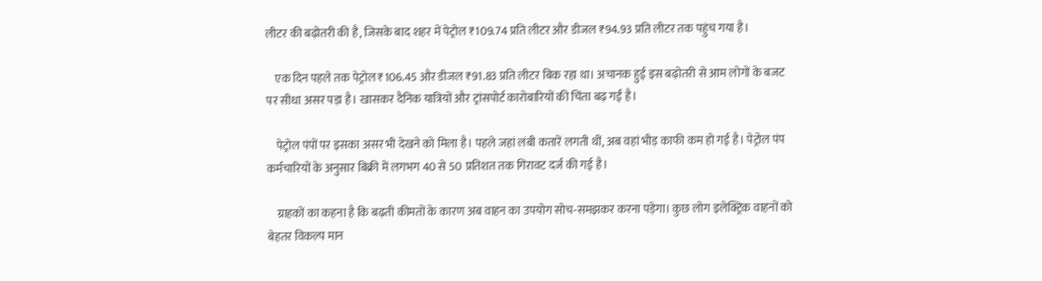लीटर की बढ़ोतरी की है, जिसके बाद शहर में पेट्रोल ₹109.74 प्रति लीटर और डीजल ₹94.93 प्रति लीटर तक पहुंच गया है।

    एक दिन पहले तक पेट्रोल ₹106.45 और डीजल ₹91.83 प्रति लीटर बिक रहा था। अचानक हुई इस बढ़ोतरी से आम लोगों के बजट पर सीधा असर पड़ा है। खासकर दैनिक यात्रियों और ट्रांसपोर्ट कारोबारियों की चिंता बढ़ गई है।

    पेट्रोल पंपों पर इसका असर भी देखने को मिला है। पहले जहां लंबी कतारें लगती थीं, अब वहां भीड़ काफी कम हो गई है। पेट्रोल पंप कर्मचारियों के अनुसार बिक्री में लगभग 40 से 50 प्रतिशत तक गिरावट दर्ज की गई है।

    ग्राहकों का कहना है कि बढ़ती कीमतों के कारण अब वाहन का उपयोग सोच-समझकर करना पड़ेगा। कुछ लोग इलेक्ट्रिक वाहनों को बेहतर विकल्प मान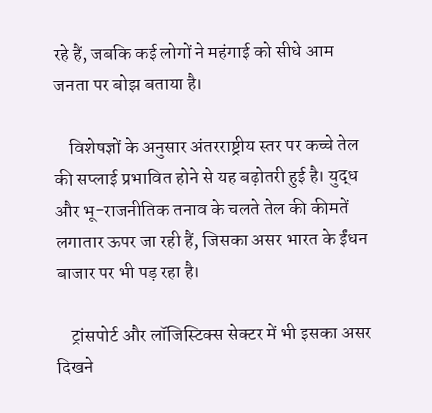रहे हैं, जबकि कई लोगों ने महंगाई को सीधे आम जनता पर बोझ बताया है।

    विशेषज्ञों के अनुसार अंतरराष्ट्रीय स्तर पर कच्चे तेल की सप्लाई प्रभावित होने से यह बढ़ोतरी हुई है। युद्ध और भू-राजनीतिक तनाव के चलते तेल की कीमतें लगातार ऊपर जा रही हैं, जिसका असर भारत के ईंधन बाजार पर भी पड़ रहा है।

    ट्रांसपोर्ट और लॉजिस्टिक्स सेक्टर में भी इसका असर दिखने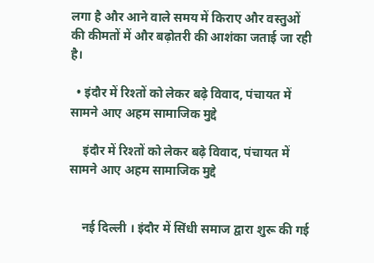लगा है और आने वाले समय में किराए और वस्तुओं की कीमतों में और बढ़ोतरी की आशंका जताई जा रही है।

  • इंदौर में रिश्तों को लेकर बढ़े विवाद, पंचायत में सामने आए अहम सामाजिक मुद्दे

    इंदौर में रिश्तों को लेकर बढ़े विवाद, पंचायत में सामने आए अहम सामाजिक मुद्दे


    नई दिल्ली । इंदौर में सिंधी समाज द्वारा शुरू की गई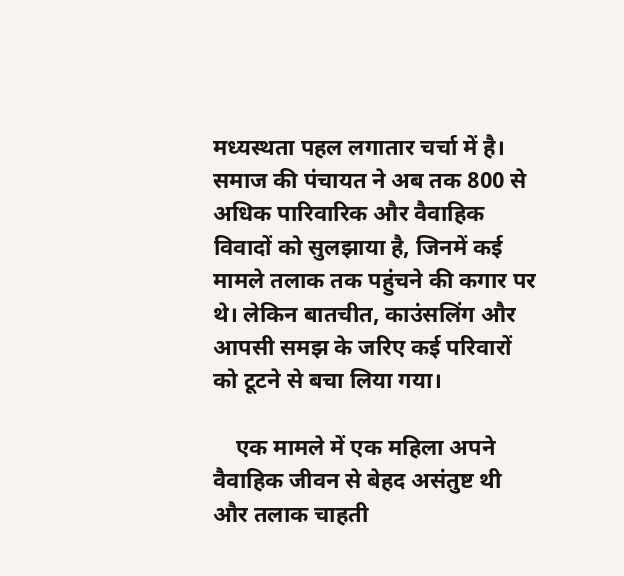मध्यस्थता पहल लगातार चर्चा में है। समाज की पंचायत ने अब तक 800 से अधिक पारिवारिक और वैवाहिक विवादों को सुलझाया है, जिनमें कई मामले तलाक तक पहुंचने की कगार पर थे। लेकिन बातचीत, काउंसलिंग और आपसी समझ के जरिए कई परिवारों को टूटने से बचा लिया गया।

    एक मामले में एक महिला अपने वैवाहिक जीवन से बेहद असंतुष्ट थी और तलाक चाहती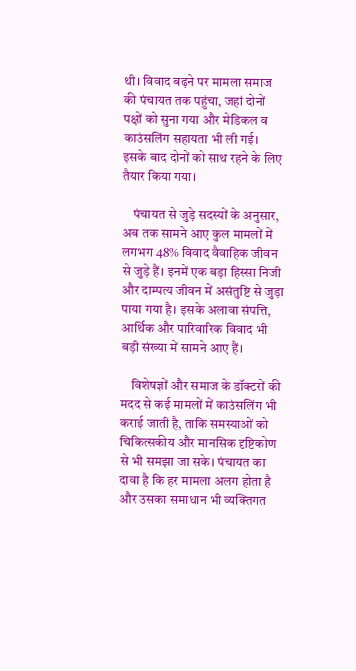थी। विवाद बढ़ने पर मामला समाज की पंचायत तक पहुंचा, जहां दोनों पक्षों को सुना गया और मेडिकल व काउंसलिंग सहायता भी ली गई। इसके बाद दोनों को साथ रहने के लिए तैयार किया गया।

    पंचायत से जुड़े सदस्यों के अनुसार, अब तक सामने आए कुल मामलों में लगभग 48% विवाद वैवाहिक जीवन से जुड़े हैं। इनमें एक बड़ा हिस्सा निजी और दाम्पत्य जीवन में असंतुष्टि से जुड़ा पाया गया है। इसके अलावा संपत्ति, आर्थिक और पारिवारिक विवाद भी बड़ी संख्या में सामने आए हैं।

    विशेषज्ञों और समाज के डॉक्टरों की मदद से कई मामलों में काउंसलिंग भी कराई जाती है, ताकि समस्याओं को चिकित्सकीय और मानसिक दृष्टिकोण से भी समझा जा सके। पंचायत का दावा है कि हर मामला अलग होता है और उसका समाधान भी व्यक्तिगत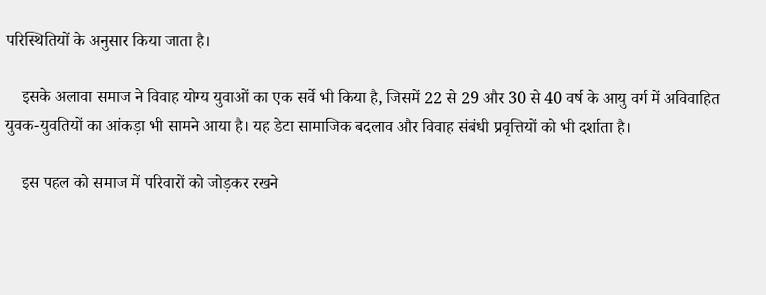परिस्थितियों के अनुसार किया जाता है।

    इसके अलावा समाज ने विवाह योग्य युवाओं का एक सर्वे भी किया है, जिसमें 22 से 29 और 30 से 40 वर्ष के आयु वर्ग में अविवाहित युवक-युवतियों का आंकड़ा भी सामने आया है। यह डेटा सामाजिक बदलाव और विवाह संबंधी प्रवृत्तियों को भी दर्शाता है।

    इस पहल को समाज में परिवारों को जोड़कर रखने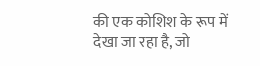की एक कोशिश के रूप में देखा जा रहा है, जो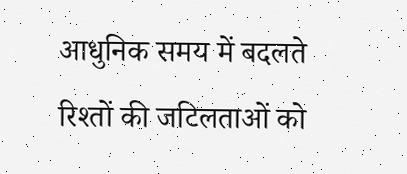आधुनिक समय में बदलते रिश्तों की जटिलताओं को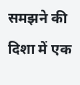समझने की दिशा में एक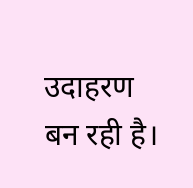उदाहरण बन रही है।